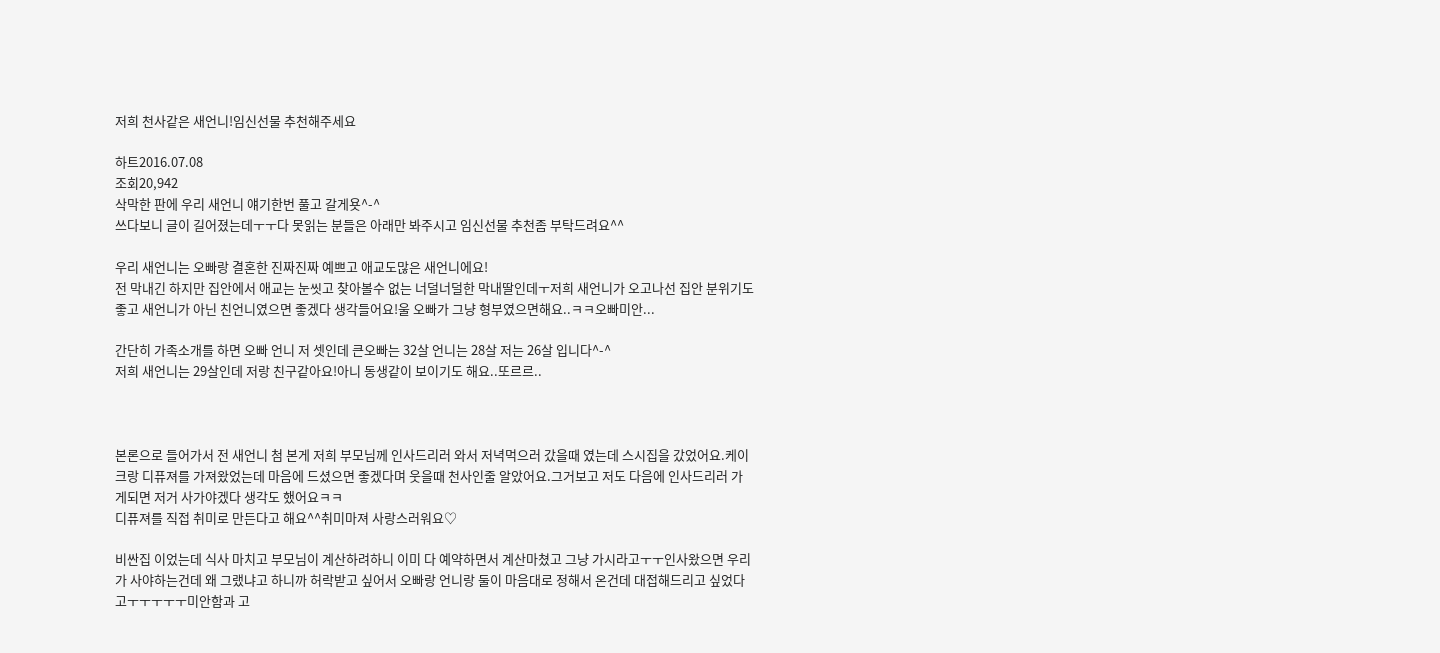저희 천사같은 새언니!임신선물 추천해주세요

하트2016.07.08
조회20,942
삭막한 판에 우리 새언니 얘기한번 풀고 갈게욧^-^
쓰다보니 글이 길어졌는데ㅜㅜ다 못읽는 분들은 아래만 봐주시고 임신선물 추천좀 부탁드려요^^

우리 새언니는 오빠랑 결혼한 진짜진짜 예쁘고 애교도많은 새언니에요!
전 막내긴 하지만 집안에서 애교는 눈씻고 찾아볼수 없는 너덜너덜한 막내딸인데ㅜ저희 새언니가 오고나선 집안 분위기도 좋고 새언니가 아닌 친언니였으면 좋겠다 생각들어요!울 오빠가 그냥 형부였으면해요..ㅋㅋ오빠미안...

간단히 가족소개를 하면 오빠 언니 저 셋인데 큰오빠는 32살 언니는 28살 저는 26살 입니다^-^
저희 새언니는 29살인데 저랑 친구같아요!아니 동생같이 보이기도 해요..또르르..



본론으로 들어가서 전 새언니 첨 본게 저희 부모님께 인사드리러 와서 저녁먹으러 갔을때 였는데 스시집을 갔었어요.케이크랑 디퓨져를 가져왔었는데 마음에 드셨으면 좋겠다며 웃을때 천사인줄 알았어요.그거보고 저도 다음에 인사드리러 가게되면 저거 사가야겠다 생각도 했어요ㅋㅋ
디퓨져를 직접 취미로 만든다고 해요^^취미마져 사랑스러워요♡

비싼집 이었는데 식사 마치고 부모님이 계산하려하니 이미 다 예약하면서 계산마쳤고 그냥 가시라고ㅜㅜ인사왔으면 우리가 사야하는건데 왜 그랬냐고 하니까 허락받고 싶어서 오빠랑 언니랑 둘이 마음대로 정해서 온건데 대접해드리고 싶었다고ㅜㅜㅜㅜㅜ미안함과 고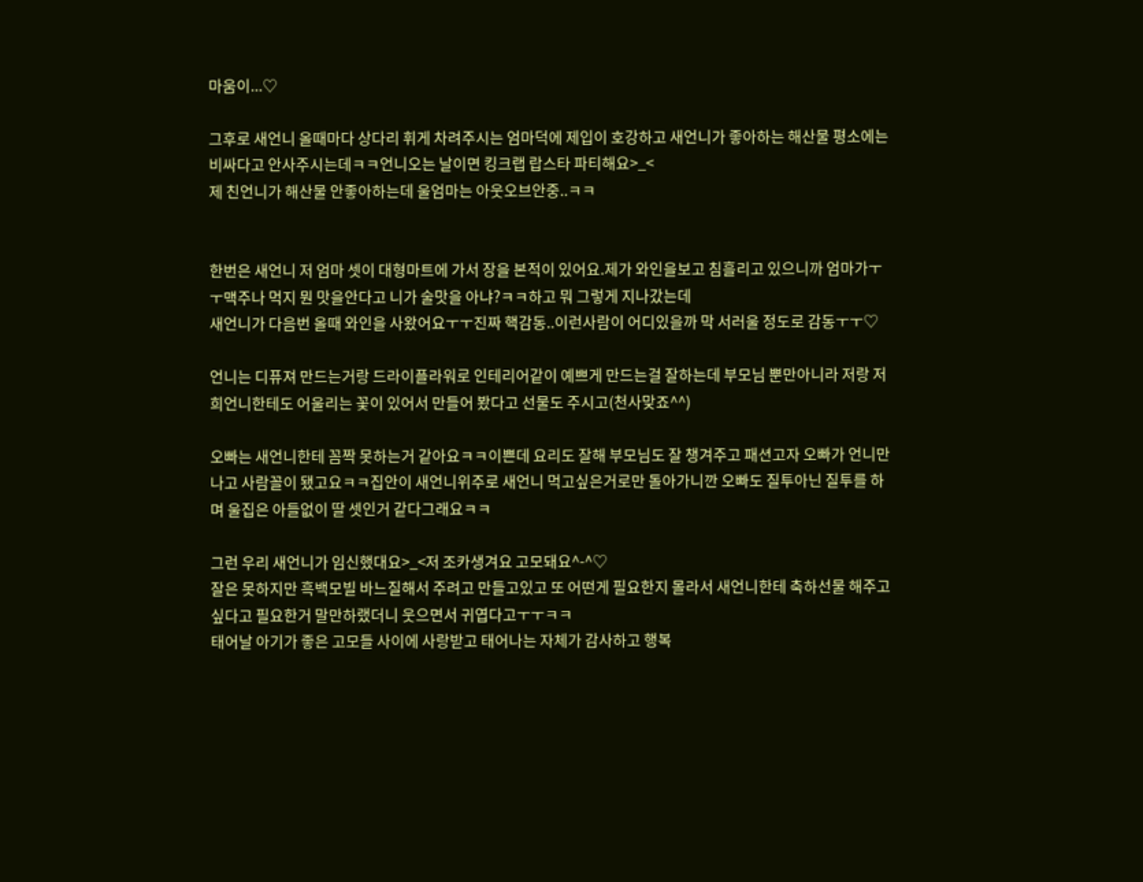마움이...♡

그후로 새언니 올때마다 상다리 휘게 차려주시는 엄마덕에 제입이 호강하고 새언니가 좋아하는 해산물 평소에는 비싸다고 안사주시는데ㅋㅋ언니오는 날이면 킹크랩 랍스타 파티해요>_<
제 친언니가 해산물 안좋아하는데 울엄마는 아웃오브안중..ㅋㅋ


한번은 새언니 저 엄마 셋이 대형마트에 가서 장을 본적이 있어요.제가 와인을보고 침흘리고 있으니까 엄마가ㅜㅜ맥주나 먹지 뭔 맛을안다고 니가 술맛을 아냐?ㅋㅋ하고 뭐 그렇게 지나갔는데
새언니가 다음번 올때 와인을 사왔어요ㅜㅜ진짜 핵감동..이런사람이 어디있을까 막 서러울 정도로 감동ㅜㅜ♡

언니는 디퓨져 만드는거랑 드라이플라워로 인테리어같이 예쁘게 만드는걸 잘하는데 부모님 뿐만아니라 저랑 저희언니한테도 어울리는 꽃이 있어서 만들어 봤다고 선물도 주시고(천사맞죠^^)

오빠는 새언니한테 꼼짝 못하는거 같아요ㅋㅋ이쁜데 요리도 잘해 부모님도 잘 챙겨주고 패션고자 오빠가 언니만나고 사람꼴이 됐고요ㅋㅋ집안이 새언니위주로 새언니 먹고싶은거로만 돌아가니깐 오빠도 질투아닌 질투를 하며 울집은 아들없이 딸 셋인거 같다그래요ㅋㅋ

그런 우리 새언니가 임신했대요>_<저 조카생겨요 고모돼요^-^♡
잘은 못하지만 흑백모빌 바느질해서 주려고 만들고있고 또 어떤게 필요한지 몰라서 새언니한테 축하선물 해주고 싶다고 필요한거 말만하랬더니 웃으면서 귀엽다고ㅜㅜㅋㅋ
태어날 아기가 좋은 고모들 사이에 사랑받고 태어나는 자체가 감사하고 행복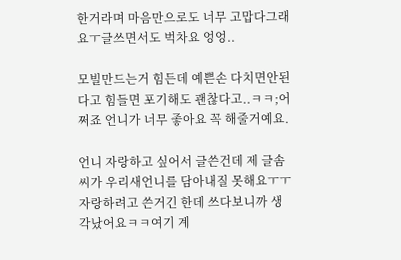한거라며 마음만으로도 너무 고맙다그래요ㅜ글쓰면서도 벅차요 엉엉..

모빌만드는거 힘든데 예쁜손 다치면안된다고 힘들면 포기해도 괜찮다고..ㅋㅋ;어쩌죠 언니가 너무 좋아요 꼭 해줄거예요.

언니 자랑하고 싶어서 글쓴건데 제 글솜씨가 우리새언니를 담아내질 못해요ㅜㅜ자랑하려고 쓴거긴 한데 쓰다보니까 생각났어요ㅋㅋ여기 계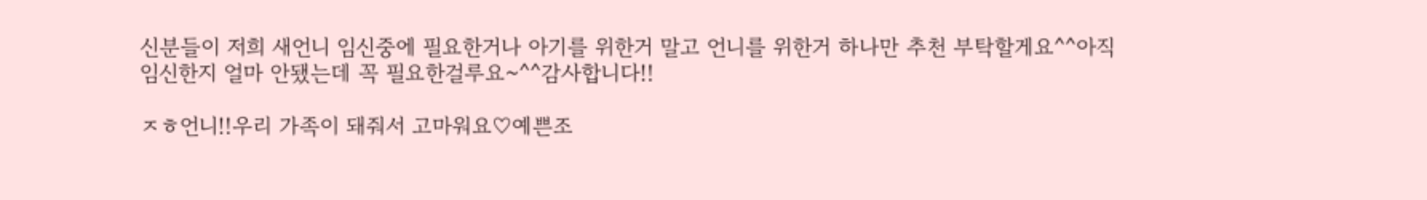신분들이 저희 새언니 임신중에 필요한거나 아기를 위한거 말고 언니를 위한거 하나만 추천 부탁할게요^^아직 임신한지 얼마 안됐는데 꼭 필요한걸루요~^^감사합니다!!

ㅈㅎ언니!!우리 가족이 돼줘서 고마워요♡예쁜조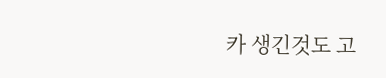카 생긴것도 고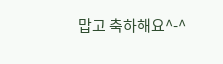맙고 축하해요^-^